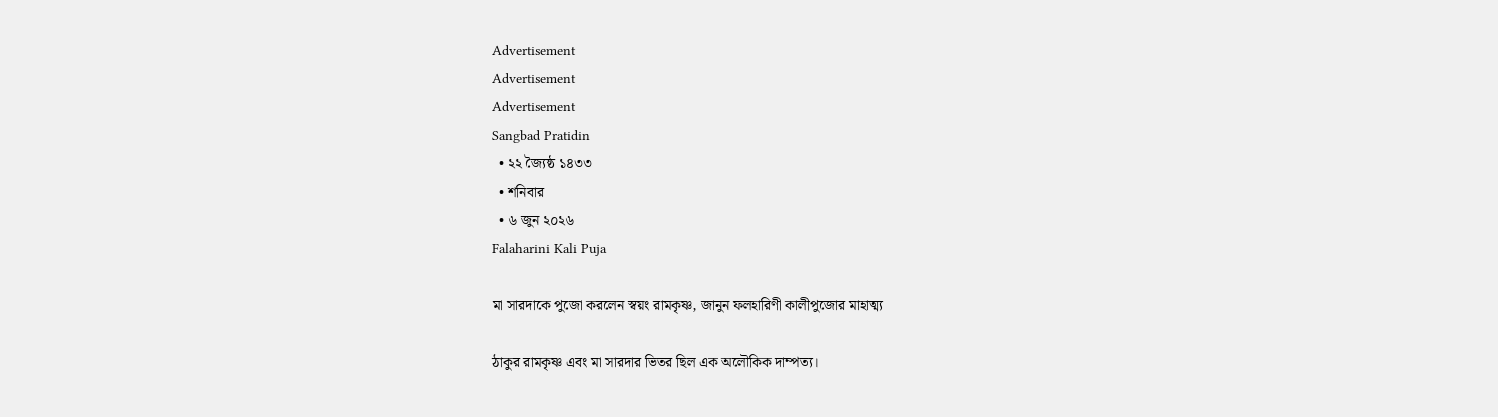Advertisement
Advertisement
Advertisement
Sangbad Pratidin
  • ২২ জ্যৈষ্ঠ ১৪৩৩
  • শনিবার
  • ৬ জুন ২০২৬
Falaharini Kali Puja

মা সারদাকে পুজো করলেন স্বয়ং রামকৃষ্ণ, জানুন ফলহারিণী কালীপুজোর মাহাত্ম্য

ঠাকুর রামকৃষ্ণ এবং মা সারদার ভিতর ছিল এক অলৌকিক দাম্পত্য।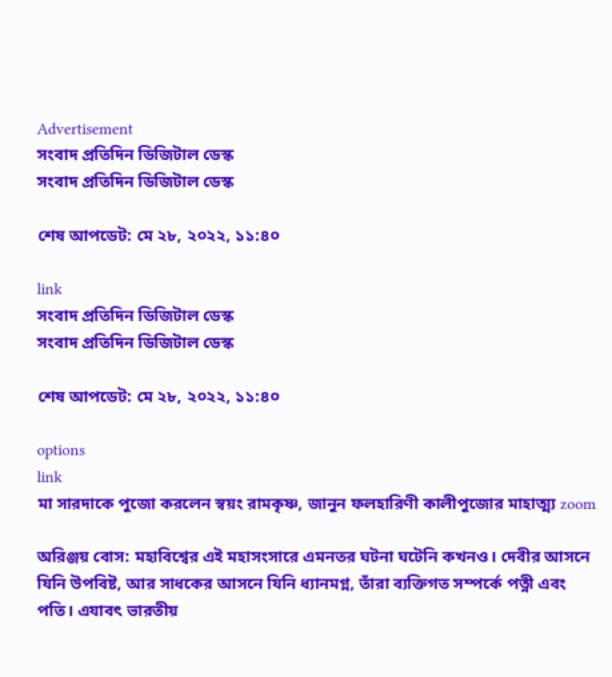Advertisement
সংবাদ প্রতিদিন ডিজিটাল ডেস্ক
সংবাদ প্রতিদিন ডিজিটাল ডেস্ক

শেষ আপডেট: মে ২৮, ২০২২, ১১:৪০

link
সংবাদ প্রতিদিন ডিজিটাল ডেস্ক
সংবাদ প্রতিদিন ডিজিটাল ডেস্ক

শেষ আপডেট: মে ২৮, ২০২২, ১১:৪০

options
link
মা সারদাকে পুজো করলেন স্বয়ং রামকৃষ্ণ, জানুন ফলহারিণী কালীপুজোর মাহাত্ম্য zoom

অরিঞ্জয় বোস: মহাবিশ্বের এই মহাসংসারে এমনতর ঘটনা ঘটেনি কখনও। দেবীর আসনে যিনি উপবিষ্ট, আর সাধকের আসনে যিনি ধ্যানমগ্ন, তাঁরা ব্যক্তিগত সম্পর্কে পত্নী এবং পতি। এযাবৎ ভারতীয়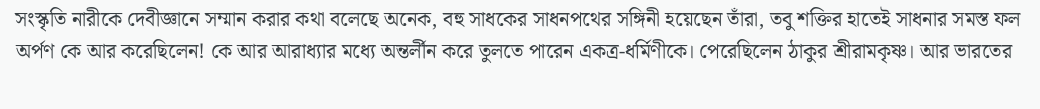সংস্কৃতি নারীকে দেবীজ্ঞানে সম্মান করার কথা বলেছে অনেক, বহু সাধকের সাধনপথের সঙ্গিনী হয়েছেন তাঁরা, তবু শক্তির হাতেই সাধনার সমস্ত ফল অর্পণ কে আর করেছিলেন! কে আর আরাধ্যার মধ্যে অন্তর্লীন করে তুলতে পারেন একত্র-ধর্মিণীকে। পেরেছিলেন ঠাকুর শ্রীরামকৃষ্ণ। আর ভারতের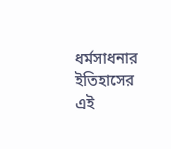ধর্মসাধনার ইতিহাসের এই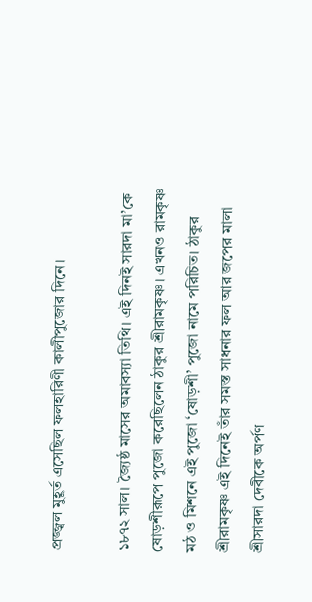প্রজ্জ্বল মুহূর্ত এসেছিল ফলহারিণী কালীপুজোর দিনে।

১৮৭২ সাল। জ্যৈষ্ঠ মাসের অমাবস্যা তিথি। এই দিনই সারদা মা’কে ষোড়শীরূপে পুজো করেছিলেন ঠাকুর শ্রীরামকৃষ্ণ। এখনও রামকৃষ্ণ মঠ ও মিশনে এই পুজো ‘ষোড়শী’ পুজো নামে পরিচিত। ঠাকুর শ্রীরামকৃষ্ণ এই দিনেই তাঁর সমস্ত সাধনার ফল আর জপের মালা শ্রীসারদা দেবীকে অর্পণ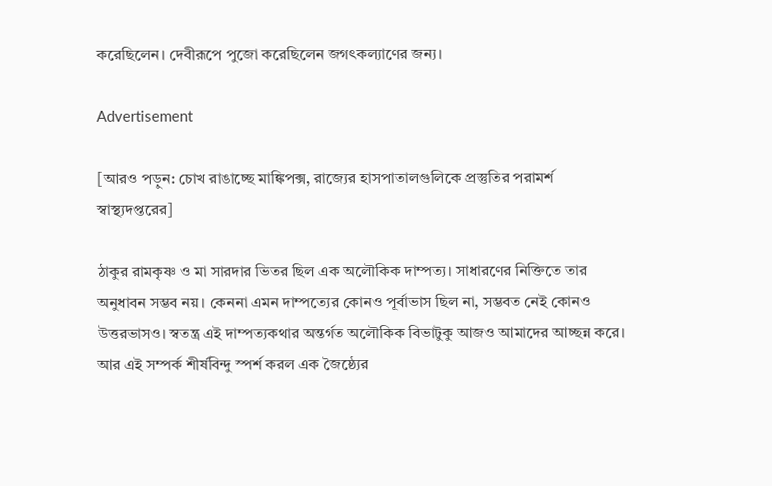করেছিলেন। দেবীরূপে পুজো করেছিলেন জগৎকল্যাণের জন্য।

Advertisement

[আরও পড়ুন: চোখ রাঙাচ্ছে মাঙ্কিপক্স, রাজ্যের হাসপাতালগুলিকে প্রস্তুতির পরামর্শ স্বাস্থ্যদপ্তরের]

ঠাকুর রামকৃষ্ণ ও মা সারদার ভিতর ছিল এক অলৌকিক দাম্পত্য। সাধারণের নিক্তিতে তার অনুধাবন সম্ভব নয়। কেননা এমন দাম্পত্যের কোনও পূর্বাভাস ছিল না, সম্ভবত নেই কোনও উত্তরভাসও। স্বতন্ত্র এই দাম্পত্যকথার অন্তর্গত অলৌকিক বিভাটুকু আজও আমাদের আচ্ছন্ন করে। আর এই সম্পর্ক শীর্ষবিন্দু স্পর্শ করল এক জৈষ্ঠ্যের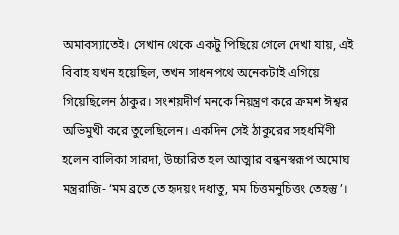অমাবস্যাতেই। সেখান থেকে একটু পিছিয়ে গেলে দেখা যায়, এই বিবাহ যখন হয়েছিল, তখন সাধনপথে অনেকটাই এগিয়ে গিয়েছিলেন ঠাকুর। সংশয়দীর্ণ মনকে নিয়ন্ত্রণ করে ক্রমশ ঈশ্বর অভিমুখী করে তুলেছিলেন। একদিন সেই ঠাকুরের সহধর্মিণী হলেন বালিকা সারদা, উচ্চারিত হল আত্মার বন্ধনস্বরূপ অমোঘ মন্ত্ররাজি- ‘মম ব্রতে তে হৃদয়ং দধাতু, মম চিত্তমনুচিত্তং তেহস্তু’।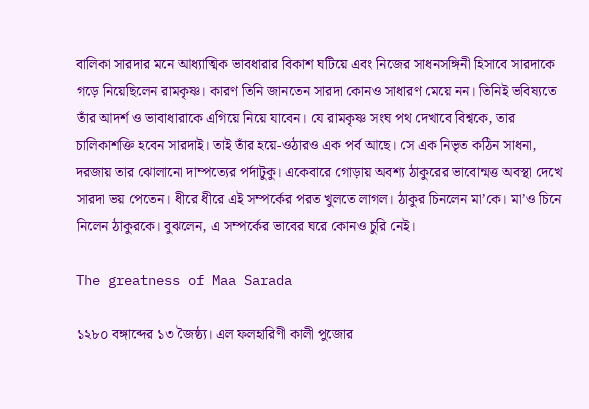বালিকা সারদার মনে আধ্যাত্মিক ভাবধারার বিকাশ ঘটিয়ে এবং নিজের সাধনসঙ্গিনী হিসাবে সারদাকে গড়ে নিয়েছিলেন রামকৃষ্ণ। কারণ তিনি জানতেন সারদা কোনও সাধারণ মেয়ে নন। তিনিই ভবিষ্যতে তাঁর আদর্শ ও ভাবাধারাকে এগিয়ে নিয়ে যাবেন। যে রামকৃষ্ণ সংঘ পথ দেখাবে বিশ্বকে, তার চালিকাশক্তি হবেন সারদাই। তাই তাঁর হয়ে-ওঠারও এক পর্ব আছে। সে এক নিভৃত কঠিন সাধনা, দরজায় তার ঝোলানো দাম্পত্যের পর্দাটুকু। একেবারে গোড়ায় অবশ্য ঠাকুরের ভাবোন্মত্ত অবস্থা দেখে সারদা ভয় পেতেন। ধীরে ধীরে এই সম্পর্কের পরত খুলতে লাগল। ঠাকুর চিনলেন মা’কে। মা’ও চিনে নিলেন ঠাকুরকে। বুঝলেন, এ সম্পর্কের ভাবের ঘরে কোনও চুরি নেই।

The greatness of Maa Sarada

১২৮০ বঙ্গাব্দের ১৩ জৈষ্ঠ্য। এল ফলহারিণী কালী পুজোর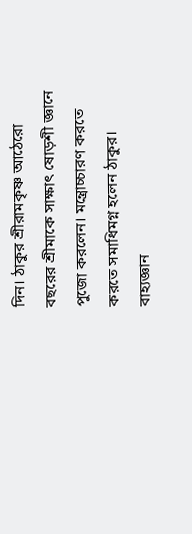দিন। ঠাকুর শ্রীরামকৃষ্ণ আঠেরো বছরের শ্রীমাকে সাক্ষাৎ ষোড়শী জ্ঞানে পুজো করলেন। মন্ত্রোচ্চারণ করতে করতে সমাধিমগ্ন হলেন ঠাকুর। বাহ্যজ্ঞান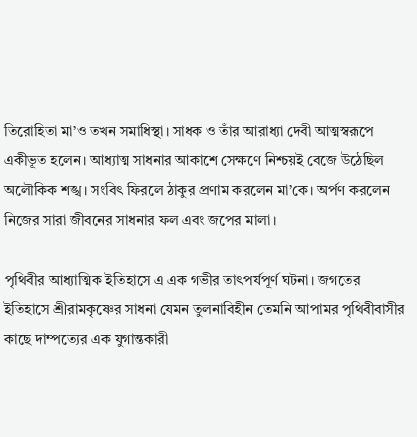তিরোহিতা মা’ও তখন সমাধিস্থা। সাধক ও তাঁর আরাধ্যা দেবী আত্মস্বরূপে একীভূত হলেন। আধ্যাত্ম সাধনার আকাশে সেক্ষণে নিশ্চয়ই বেজে উঠেছিল অলৌকিক শঙ্খ। সংবিৎ ফিরলে ঠাকুর প্রণাম করলেন মা’কে। অর্পণ করলেন নিজের সারা জীবনের সাধনার ফল এবং জপের মালা।

পৃথিবীর আধ্যাত্মিক ইতিহাসে এ এক গভীর তাৎপর্যপূর্ণ ঘটনা। জগতের ইতিহাসে শ্রীরামকৃষ্ণের সাধনা যেমন তুলনাবিহীন তেমনি আপামর পৃথিবীবাসীর কাছে দাম্পত্যের এক যুগান্তকারী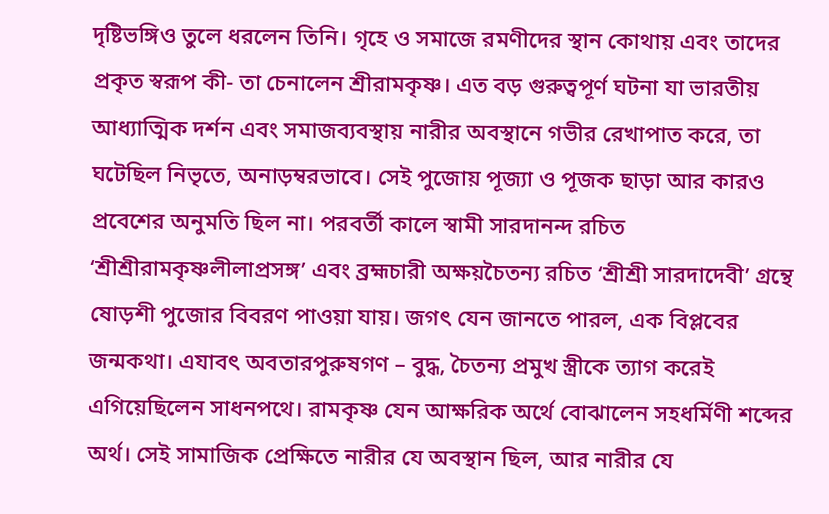দৃষ্টিভঙ্গিও তুলে ধরলেন তিনি। গৃহে ও সমাজে রমণীদের স্থান কোথায় এবং তাদের প্রকৃত স্বরূপ কী- তা চেনালেন শ্রীরামকৃষ্ণ। এত বড় গুরুত্বপূর্ণ ঘটনা যা ভারতীয় আধ্যাত্মিক দর্শন এবং সমাজব্যবস্থায় নারীর অবস্থানে গভীর রেখাপাত করে, তা ঘটেছিল নিভৃতে, অনাড়ম্বরভাবে। সেই পুজোয় পূজ্যা ও পূজক ছাড়া আর কারও প্রবেশের অনুমতি ছিল না। পরবর্তী কালে স্বামী সারদানন্দ রচিত ‘শ্রীশ্রীরামকৃষ্ণলীলাপ্রসঙ্গ’ এবং ব্রহ্মচারী অক্ষয়চৈতন্য রচিত ‘শ্রীশ্রী সারদাদেবী’ গ্রন্থে ষোড়শী পুজোর বিবরণ পাওয়া যায়। জগৎ যেন জানতে পারল, এক বিপ্লবের জন্মকথা। এযাবৎ অবতারপুরুষগণ – বুদ্ধ, চৈতন্য প্রমুখ স্ত্রীকে ত্যাগ করেই এগিয়েছিলেন সাধনপথে। রামকৃষ্ণ যেন আক্ষরিক অর্থে বোঝালেন সহধর্মিণী শব্দের অর্থ। সেই সামাজিক প্রেক্ষিতে নারীর যে অবস্থান ছিল, আর নারীর যে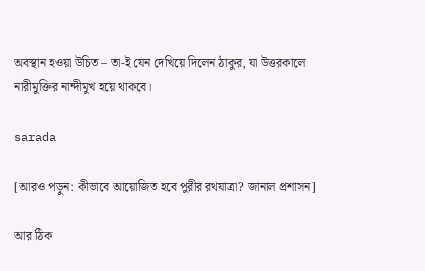অবস্থান হওয়া উচিত – তা-ই যেন দেখিয়ে দিলেন ঠাকুর, যা উত্তরকালে নারীমুক্তির নান্দীমুখ হয়ে থাকবে।

sarada

[আরও পড়ুন: কীভাবে আয়োজিত হবে পুরীর রথযাত্রা? জানাল প্রশাসন]

আর ঠিক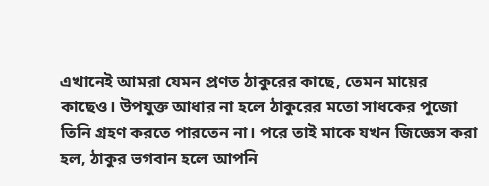এখানেই আমরা যেমন প্রণত ঠাকুরের কাছে, তেমন মায়ের কাছেও। উপযুক্ত আধার না হলে ঠাকুরের মতো সাধকের পুজো তিনি গ্রহণ করতে পারতেন না। পরে তাই মাকে যখন জিজ্ঞেস করা হল, ঠাকুর ভগবান হলে আপনি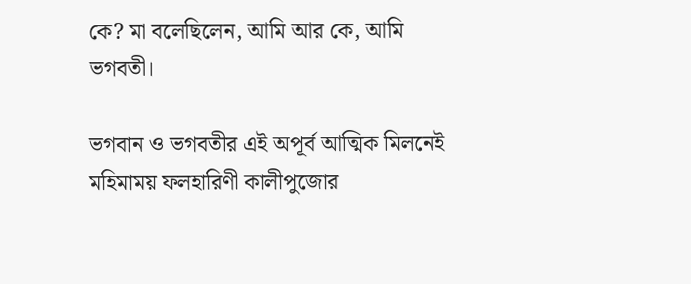কে? মা বলেছিলেন, আমি আর কে, আমি ভগবতী।

ভগবান ও ভগবতীর এই অপূর্ব আত্মিক মিলনেই মহিমাময় ফলহারিণী কালীপুজোর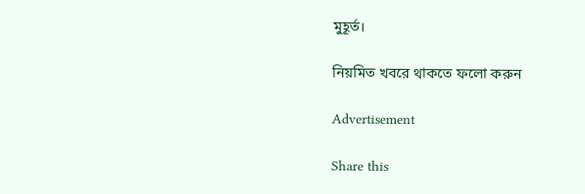মুহূর্ত।

নিয়মিত খবরে থাকতে ফলো করুন

Advertisement

Share this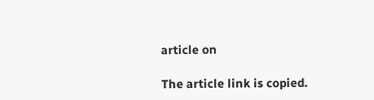article on

The article link is copied.